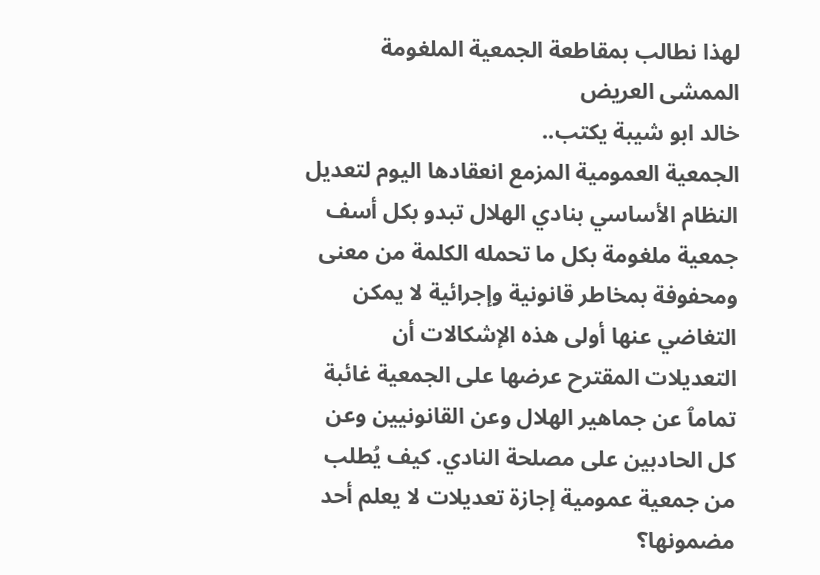لهذا نطالب بمقاطعة الجمعية الملغومة
الممشى العريض
خالد ابو شيبة يكتب..
الجمعية العمومية المزمع انعقادها اليوم لتعديل النظام الأساسي بنادي الهلال تبدو بكل أسف جمعية ملغومة بكل ما تحمله الكلمة من معنى ومحفوفة بمخاطر قانونية وإجرائية لا يمكن التغاضي عنها أولى هذه الإشكالات أن التعديلات المقترح عرضها على الجمعية غائبة تمامٱ عن جماهير الهلال وعن القانونيين وعن كل الحادبين على مصلحة النادي. كيف يُطلب من جمعية عمومية إجازة تعديلات لا يعلم أحد مضمونها؟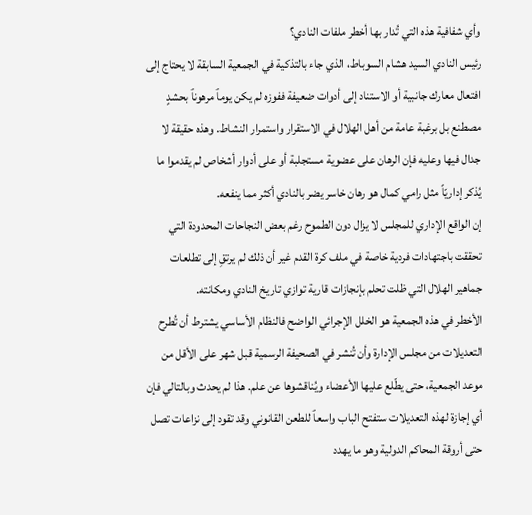وأي شفافية هذه التي تُدار بها أخطر ملفات النادي؟
رئيس النادي السيد هشام السوباط، الذي جاء بالتذكية في الجمعية السابقة لا يحتاج إلى افتعال معارك جانبية أو الاستناد إلى أدوات ضعيفة ففوزه لم يكن يومٱ مرهونٱ بحشدٍ مصطنع بل برغبة عامة من أهل الهلال في الاستقرار واستمرار النشاط. وهذه حقيقة لا جدال فيها وعليه فإن الرهان على عضوية مستجلبة أو على أدوار أشخاص لم يقدموا ما يُذكر إداريّاً مثل رامي كمال هو رهان خاسر يضر بالنادي أكثر مما ينفعه.
إن الواقع الإداري للمجلس لا يزال دون الطموح رغم بعض النجاحات المحدودة التي تحققت باجتهادات فردية خاصة في ملف كرة القدم غير أن ذلك لم يرتقِ إلى تطلعات جماهير الهلال التي ظلت تحلم بإنجازات قارية توازي تاريخ النادي ومكانته.
الأخطر في هذه الجمعية هو الخلل الإجرائي الواضح فالنظام الأساسي يشترط أن تُطرح التعديلات من مجلس الإدارة وأن تُنشر في الصحيفة الرسمية قبل شهر على الأقل من موعد الجمعية، حتى يطّلع عليها الأعضاء ويُناقشوها عن علم. هذا لم يحدث وبالتالي فإن أي إجازة لهذه التعديلات ستفتح الباب واسعٱ للطعن القانوني وقد تقود إلى نزاعات تصل حتى أروقة المحاكم الدولية وهو ما يهدد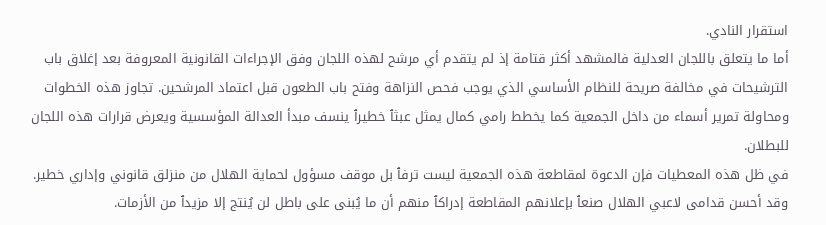استقرار النادي.
أما ما يتعلق باللجان العدلية فالمشهد أكثر قتامة إذ لم يتقدم أي مرشح لهذه اللجان وفق الإجراءات القانونية المعروفة بعد إغلاق باب الترشيحات في مخالفة صريحة للنظام الأساسي الذي يوجب فحص النزاهة وفتح باب الطعون قبل اعتماد المرشحين. تجاوز هذه الخطوات ومحاولة تمرير أسماء من داخل الجمعية كما يخطط رامي كمال يمثل عبثٱ خطيرٱ ينسف مبدأ العدالة المؤسسية ويعرض قرارات هذه اللجان للبطلان.
في ظل هذه المعطيات فإن الدعوة لمقاطعة هذه الجمعية ليست ترفٱ بل موقف مسؤول لحماية الهلال من منزلق قانوني وإداري خطير. وقد أحسن قدامى لاعبي الهلال صنعٱ بإعلانهم المقاطعة إدراكٱ منهم أن ما يُبنى على باطل لن يُنتج إلا مزيدٱ من الأزمات.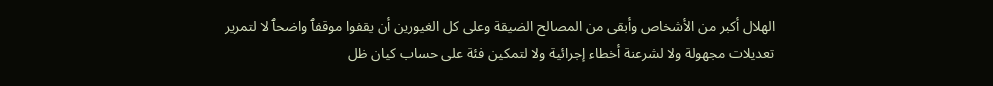الهلال أكبر من الأشخاص وأبقى من المصالح الضيقة وعلى كل الغيورين أن يقفوا موقفٱ واضحٱ لا لتمرير تعديلات مجهولة ولا لشرعنة أخطاء إجرائية ولا لتمكين فئة على حساب كيان ظل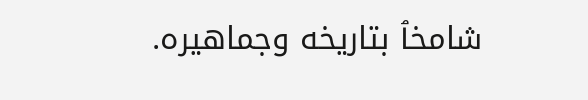شامخٱ بتاريخه وجماهيره.